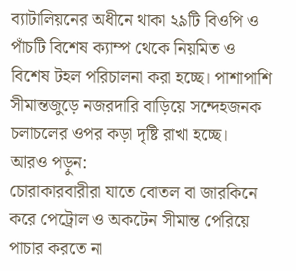ব্যাটালিয়নের অধীনে থাকা ২৯টি বিওপি ও পাঁচটি বিশেষ ক্যাম্প থেকে নিয়মিত ও বিশেষ টহল পরিচালনা করা হচ্ছে। পাশাপাশি সীমান্তজুড়ে নজরদারি বাড়িয়ে সন্দেহজনক চলাচলের ওপর কড়া দৃষ্টি রাখা হচ্ছে।
আরও পড়ুন:
চোরাকারবারীরা যাতে বোতল বা জারকিনে করে পেট্রোল ও অকটেন সীমান্ত পেরিয়ে পাচার করতে না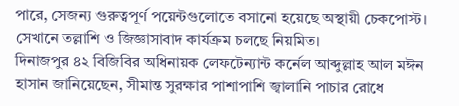পারে, সেজন্য গুরুত্বপূর্ণ পয়েন্টগুলোতে বসানো হয়েছে অস্থায়ী চেকপোস্ট। সেখানে তল্লাশি ও জিজ্ঞাসাবাদ কার্যক্রম চলছে নিয়মিত।
দিনাজপুর ৪২ বিজিবির অধিনায়ক লেফটেন্যান্ট কর্নেল আব্দুল্লাহ আল মঈন হাসান জানিয়েছেন, সীমান্ত সুরক্ষার পাশাপাশি জ্বালানি পাচার রোধে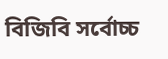বিজিবি সর্বোচ্চ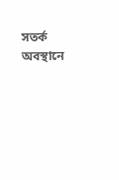সতর্ক অবস্থানে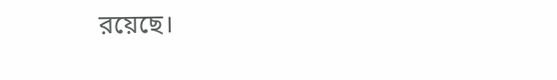রয়েছে।